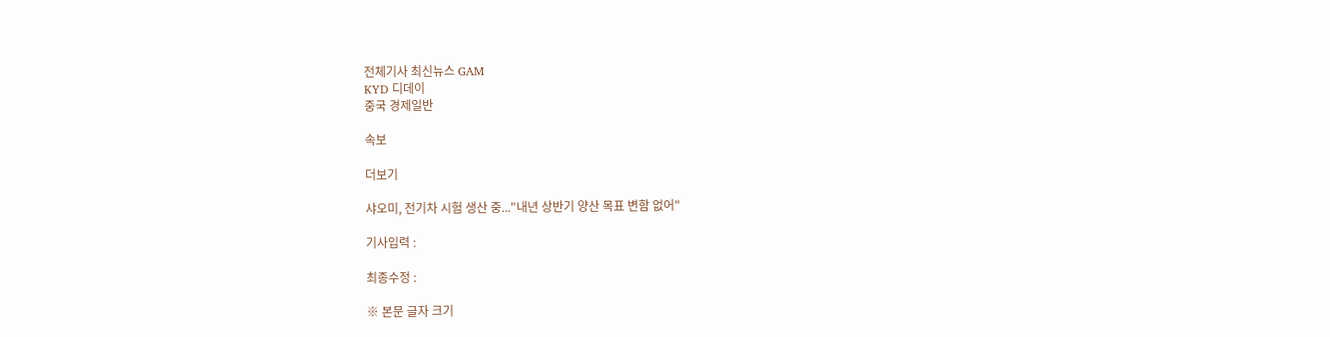전체기사 최신뉴스 GAM
KYD 디데이
중국 경제일반

속보

더보기

샤오미, 전기차 시험 생산 중..."내년 상반기 양산 목표 변함 없어"

기사입력 :

최종수정 :

※ 본문 글자 크기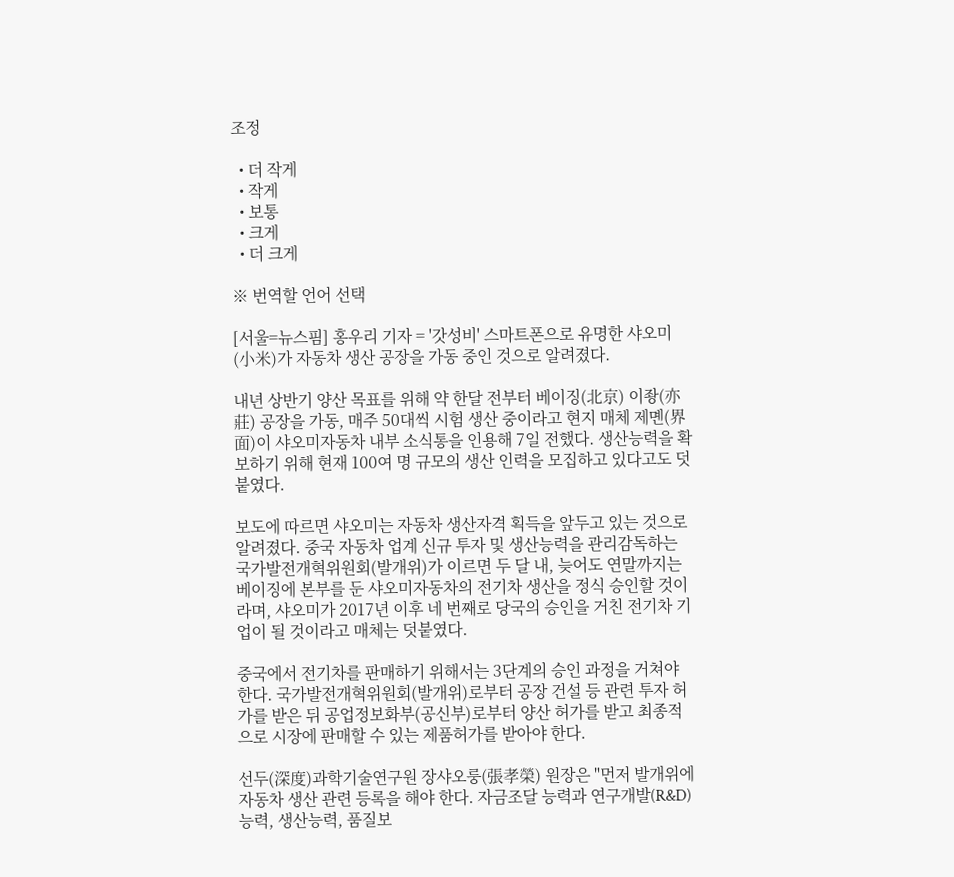조정

  • 더 작게
  • 작게
  • 보통
  • 크게
  • 더 크게

※ 번역할 언어 선택

[서울=뉴스핌] 홍우리 기자 = '갓성비' 스마트폰으로 유명한 샤오미(小米)가 자동차 생산 공장을 가동 중인 것으로 알려졌다.

내년 상반기 양산 목표를 위해 약 한달 전부터 베이징(北京) 이좡(亦莊) 공장을 가동, 매주 50대씩 시험 생산 중이라고 현지 매체 제몐(界面)이 샤오미자동차 내부 소식통을 인용해 7일 전했다. 생산능력을 확보하기 위해 현재 100여 명 규모의 생산 인력을 모집하고 있다고도 덧붙였다.

보도에 따르면 샤오미는 자동차 생산자격 획득을 앞두고 있는 것으로 알려졌다. 중국 자동차 업계 신규 투자 및 생산능력을 관리감독하는 국가발전개혁위원회(발개위)가 이르면 두 달 내, 늦어도 연말까지는 베이징에 본부를 둔 샤오미자동차의 전기차 생산을 정식 승인할 것이라며, 샤오미가 2017년 이후 네 번째로 당국의 승인을 거친 전기차 기업이 될 것이라고 매체는 덧붙였다.

중국에서 전기차를 판매하기 위해서는 3단계의 승인 과정을 거쳐야 한다. 국가발전개혁위원회(발개위)로부터 공장 건설 등 관련 투자 허가를 받은 뒤 공업정보화부(공신부)로부터 양산 허가를 받고 최종적으로 시장에 판매할 수 있는 제품허가를 받아야 한다.

선두(深度)과학기술연구원 장샤오룽(張孝榮) 원장은 "먼저 발개위에 자동차 생산 관련 등록을 해야 한다. 자금조달 능력과 연구개발(R&D)능력, 생산능력, 품질보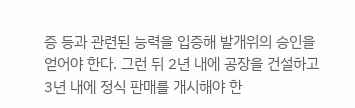증 등과 관련된 능력을 입증해 발개위의 승인을 얻어야 한다. 그런 뒤 2년 내에 공장을 건설하고 3년 내에 정식 판매를 개시해야 한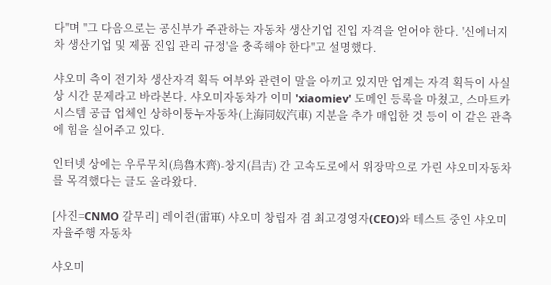다"며 "그 다음으로는 공신부가 주관하는 자동차 생산기업 진입 자격을 얻어야 한다. '신에너지차 생산기업 및 제품 진입 관리 규정'을 충족해야 한다"고 설명했다.

샤오미 측이 전기차 생산자격 획득 여부와 관련이 말을 아끼고 있지만 업계는 자격 획득이 사실상 시간 문제라고 바라본다. 샤오미자동차가 이미 'xiaomiev' 도메인 등록을 마쳤고, 스마트카 시스템 공급 업체인 상하이퉁누자동차(上海同奴汽車) 지분을 추가 매입한 것 등이 이 같은 관측에 힘을 실어주고 있다.

인터넷 상에는 우루무치(烏魯木齊)-창지(昌吉) 간 고속도로에서 위장막으로 가린 샤오미자동차를 목격했다는 글도 올라왔다.

[사진=CNMO 갈무리] 레이쥔(雷軍) 샤오미 창립자 겸 최고경영자(CEO)와 테스트 중인 샤오미 자율주행 자동차

샤오미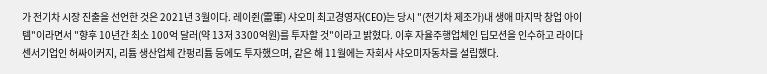가 전기차 시장 진출을 선언한 것은 2021년 3월이다. 레이쥔(雷軍) 샤오미 최고경영자(CEO)는 당시 "(전기차 제조가)내 생애 마지막 창업 아이템"이라면서 "향후 10년간 최소 100억 달러(약 13저 3300억원)를 투자할 것"이라고 밝혔다. 이후 자율주행업체인 딥모션을 인수하고 라이다센서기업인 허싸이커지, 리튬 생산업체 간펑리튬 등에도 투자했으며, 같은 해 11월에는 자회사 샤오미자동차를 설립했다.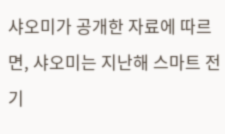샤오미가 공개한 자료에 따르면, 샤오미는 지난해 스마트 전기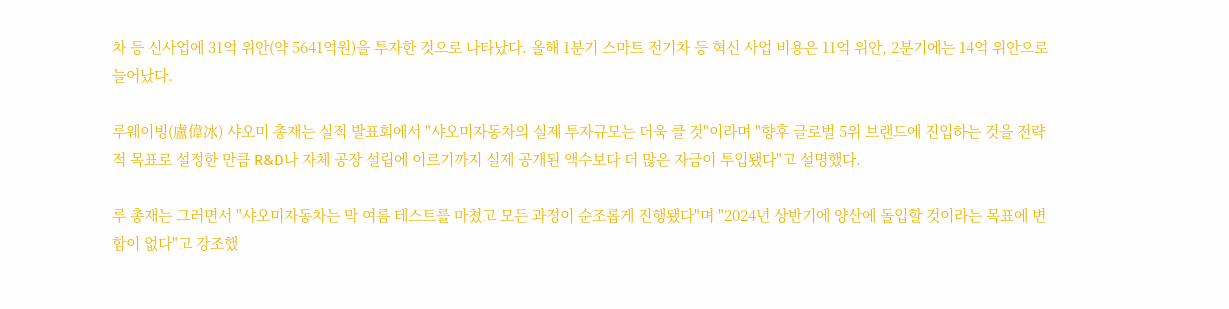차 등 신사업에 31억 위안(약 5641억원)을 투자한 것으로 나타났다. 올해 1분기 스마트 전기차 등 혁신 사업 비용은 11억 위안, 2분기에는 14억 위안으로 늘어났다.

루웨이빙(盧偉冰) 샤오미 총재는 실적 발표회에서 "샤오미자동차의 실제 투자규모는 더욱 클 것"이라며 "향후 글로벌 5위 브랜드에 진입하는 것을 전략적 목표로 설정한 만큼 R&D나 자체 공장 설립에 이르기까지 실제 공개된 액수보다 더 많은 자금이 투입됐다"고 설명했다.

루 총재는 그러면서 "샤오미자동차는 막 여름 테스트를 마쳤고 모든 과정이 순조롭게 진행됐다"며 "2024년 상반기에 양산에 돌입할 것이라는 목표에 변함이 없다"고 강조했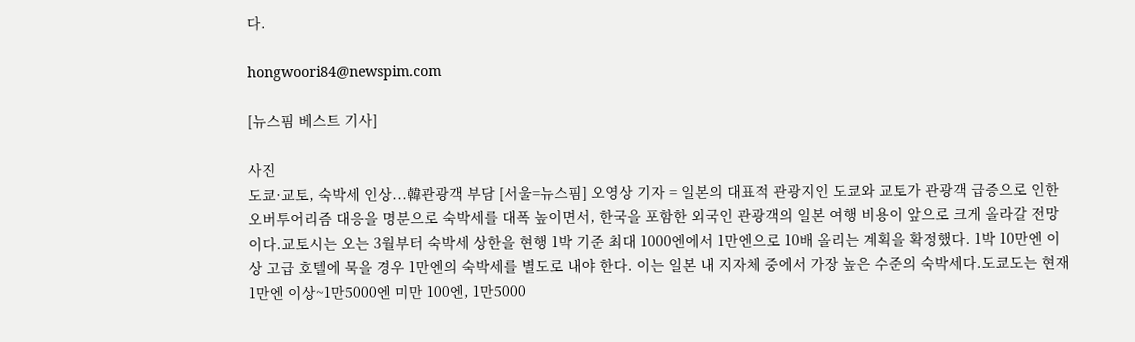다.

hongwoori84@newspim.com

[뉴스핌 베스트 기사]

사진
도쿄·교토, 숙박세 인상...韓관광객 부담 [서울=뉴스핌] 오영상 기자 = 일본의 대표적 관광지인 도쿄와 교토가 관광객 급증으로 인한 오버투어리즘 대응을 명분으로 숙박세를 대폭 높이면서, 한국을 포함한 외국인 관광객의 일본 여행 비용이 앞으로 크게 올라갈 전망이다.교토시는 오는 3월부터 숙박세 상한을 현행 1박 기준 최대 1000엔에서 1만엔으로 10배 올리는 계획을 확정했다. 1박 10만엔 이상 고급 호텔에 묵을 경우 1만엔의 숙박세를 별도로 내야 한다. 이는 일본 내 지자체 중에서 가장 높은 수준의 숙박세다.도쿄도는 현재 1만엔 이상~1만5000엔 미만 100엔, 1만5000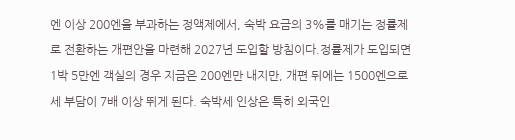엔 이상 200엔을 부과하는 정액제에서, 숙박 요금의 3%를 매기는 정률제로 전환하는 개편안을 마련해 2027년 도입할 방침이다.정률제가 도입되면 1박 5만엔 객실의 경우 지금은 200엔만 내지만, 개편 뒤에는 1500엔으로 세 부담이 7배 이상 뛰게 된다. 숙박세 인상은 특히 외국인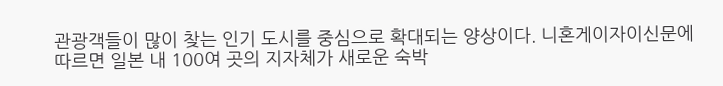관광객들이 많이 찾는 인기 도시를 중심으로 확대되는 양상이다. 니혼게이자이신문에 따르면 일본 내 100여 곳의 지자체가 새로운 숙박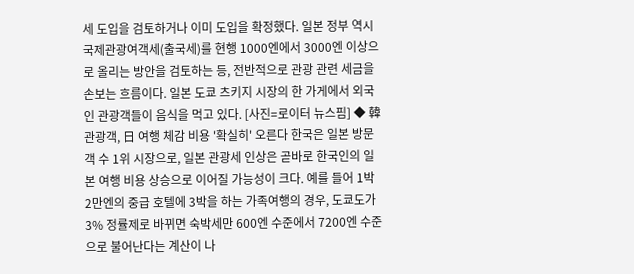세 도입을 검토하거나 이미 도입을 확정했다. 일본 정부 역시 국제관광여객세(출국세)를 현행 1000엔에서 3000엔 이상으로 올리는 방안을 검토하는 등, 전반적으로 관광 관련 세금을 손보는 흐름이다. 일본 도쿄 츠키지 시장의 한 가게에서 외국인 관광객들이 음식을 먹고 있다. [사진=로이터 뉴스핌] ◆ 韓관광객, 日 여행 체감 비용 '확실히' 오른다 한국은 일본 방문객 수 1위 시장으로, 일본 관광세 인상은 곧바로 한국인의 일본 여행 비용 상승으로 이어질 가능성이 크다. 예를 들어 1박 2만엔의 중급 호텔에 3박을 하는 가족여행의 경우, 도쿄도가 3% 정률제로 바뀌면 숙박세만 600엔 수준에서 7200엔 수준으로 불어난다는 계산이 나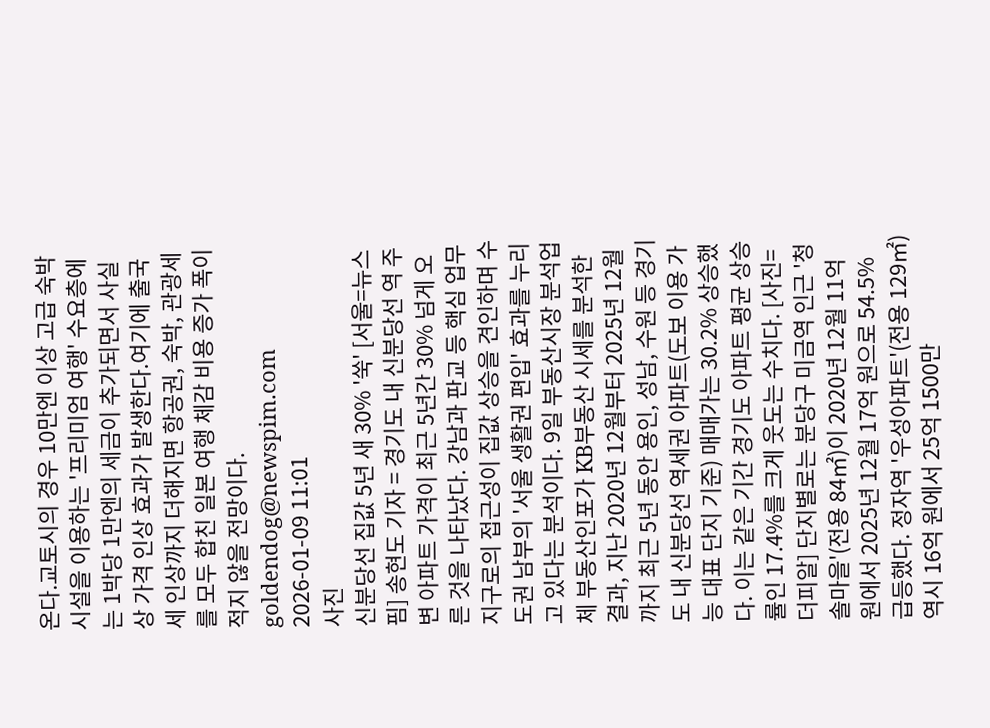온다.교토시의 경우 10만엔 이상 고급 숙박시설을 이용하는 '프리미엄 여행' 수요층에는 1박당 1만엔의 세금이 추가되면서 사실상 가격 인상 효과가 발생한다.여기에 출국세 인상까지 더해지면 항공권, 숙박, 관광세를 모두 합친 일본 여행 체감 비용 증가 폭이 적지 않을 전망이다. goldendog@newspim.com 2026-01-09 11:01
사진
신분당선 집값 5년 새 30% '쑥' [서울=뉴스핌] 송현도 기자 = 경기도 내 신분당선 역 주변 아파트 가격이 최근 5년간 30% 넘게 오른 것을 나타났다. 강남과 판교 등 핵심 업무지구로의 접근성이 집값 상승을 견인하며 수도권 남부의 '서울 생활권 편입' 효과를 누리고 있다는 분석이다. 9일 부동산시장 분석업체 부동산인포가 KB부동산 시세를 분석한 결과, 지난 2020년 12월부터 2025년 12월까지 최근 5년 동안 용인, 성남, 수원 등 경기도 내 신분당선 역세권 아파트(도보 이용 가능 대표 단지 기준) 매매가는 30.2% 상승했다. 이는 같은 기간 경기도 아파트 평균 상승률인 17.4%를 크게 웃도는 수치다. [사진=더피알] 단지별로는 분당구 미금역 인근 '청솔마을'(전용 84㎡)이 2020년 12월 11억 원에서 2025년 12월 17억 원으로 54.5% 급등했다. 정자역 '우성아파트'(전용 129㎡) 역시 16억 원에서 25억 1500만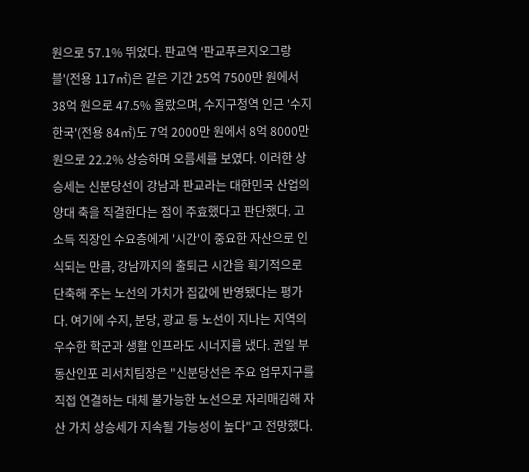원으로 57.1% 뛰었다. 판교역 '판교푸르지오그랑블'(전용 117㎡)은 같은 기간 25억 7500만 원에서 38억 원으로 47.5% 올랐으며, 수지구청역 인근 '수지한국'(전용 84㎡)도 7억 2000만 원에서 8억 8000만 원으로 22.2% 상승하며 오름세를 보였다. 이러한 상승세는 신분당선이 강남과 판교라는 대한민국 산업의 양대 축을 직결한다는 점이 주효했다고 판단했다. 고소득 직장인 수요층에게 '시간'이 중요한 자산으로 인식되는 만큼, 강남까지의 출퇴근 시간을 획기적으로 단축해 주는 노선의 가치가 집값에 반영됐다는 평가다. 여기에 수지, 분당, 광교 등 노선이 지나는 지역의 우수한 학군과 생활 인프라도 시너지를 냈다. 권일 부동산인포 리서치팀장은 "신분당선은 주요 업무지구를 직접 연결하는 대체 불가능한 노선으로 자리매김해 자산 가치 상승세가 지속될 가능성이 높다"고 전망했다.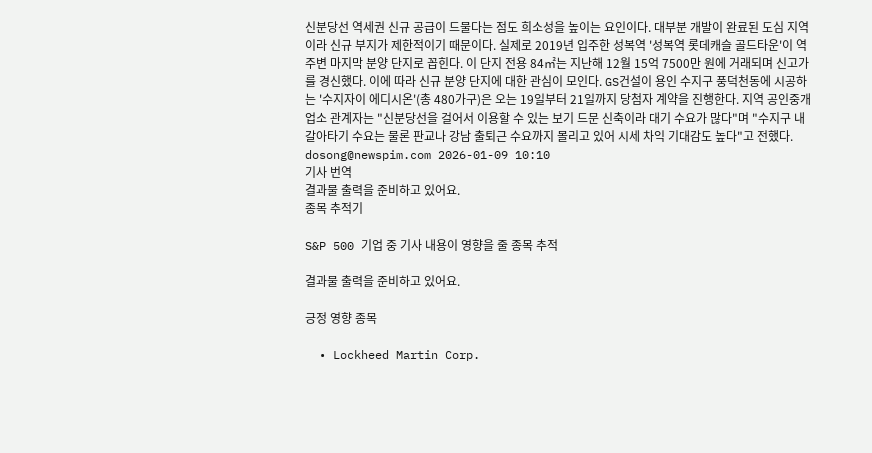신분당선 역세권 신규 공급이 드물다는 점도 희소성을 높이는 요인이다. 대부분 개발이 완료된 도심 지역이라 신규 부지가 제한적이기 때문이다. 실제로 2019년 입주한 성복역 '성복역 롯데캐슬 골드타운'이 역 주변 마지막 분양 단지로 꼽힌다. 이 단지 전용 84㎡는 지난해 12월 15억 7500만 원에 거래되며 신고가를 경신했다. 이에 따라 신규 분양 단지에 대한 관심이 모인다. GS건설이 용인 수지구 풍덕천동에 시공하는 '수지자이 에디시온'(총 480가구)은 오는 19일부터 21일까지 당첨자 계약을 진행한다. 지역 공인중개업소 관계자는 "신분당선을 걸어서 이용할 수 있는 보기 드문 신축이라 대기 수요가 많다"며 "수지구 내 갈아타기 수요는 물론 판교나 강남 출퇴근 수요까지 몰리고 있어 시세 차익 기대감도 높다"고 전했다. dosong@newspim.com 2026-01-09 10:10
기사 번역
결과물 출력을 준비하고 있어요.
종목 추적기

S&P 500 기업 중 기사 내용이 영향을 줄 종목 추적

결과물 출력을 준비하고 있어요.

긍정 영향 종목

  • Lockheed Martin Corp.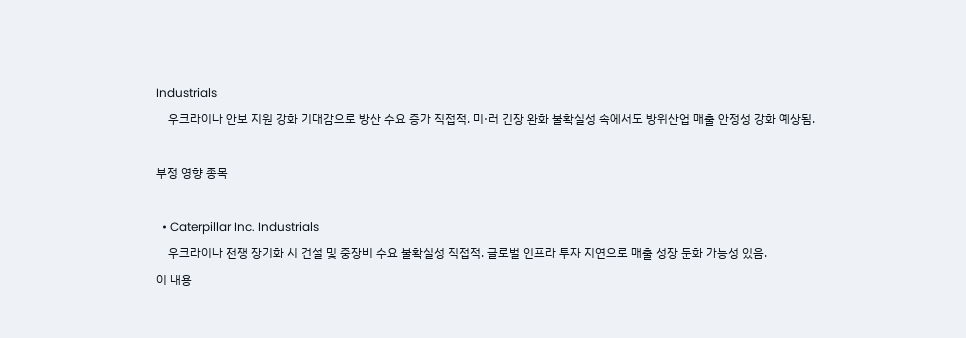Industrials
    우크라이나 안보 지원 강화 기대감으로 방산 수요 증가 직접적. 미·러 긴장 완화 불확실성 속에서도 방위산업 매출 안정성 강화 예상됨.

부정 영향 종목

  • Caterpillar Inc. Industrials
    우크라이나 전쟁 장기화 시 건설 및 중장비 수요 불확실성 직접적. 글로벌 인프라 투자 지연으로 매출 성장 둔화 가능성 있음.
이 내용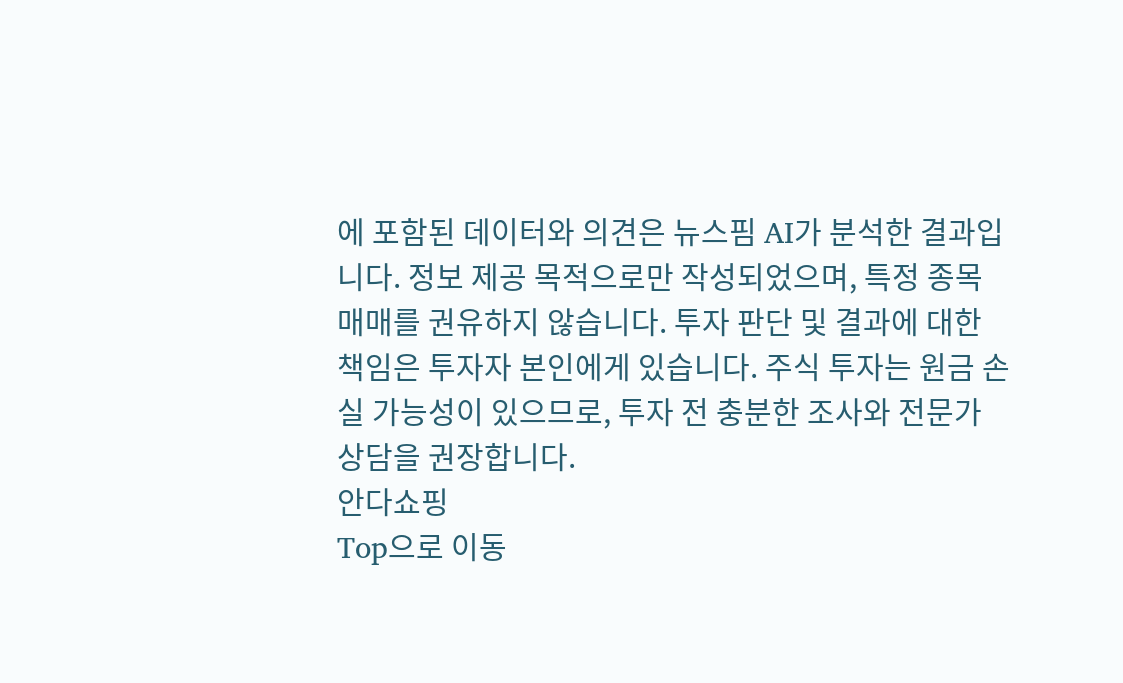에 포함된 데이터와 의견은 뉴스핌 AI가 분석한 결과입니다. 정보 제공 목적으로만 작성되었으며, 특정 종목 매매를 권유하지 않습니다. 투자 판단 및 결과에 대한 책임은 투자자 본인에게 있습니다. 주식 투자는 원금 손실 가능성이 있으므로, 투자 전 충분한 조사와 전문가 상담을 권장합니다.
안다쇼핑
Top으로 이동